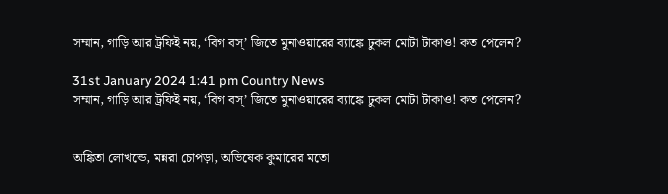সম্মান, গাড়ি আর ট্রফিই নয়, ‘বিগ বস্‌’ জিতে মুনাওয়ারের ব্যাঙ্কে ঢুকল মোটা টাকাও! কত পেলেন?

31st January 2024 1:41 pm Country News
সম্মান, গাড়ি আর ট্রফিই নয়, ‘বিগ বস্‌’ জিতে মুনাওয়ারের ব্যাঙ্কে ঢুকল মোটা টাকাও! কত পেলেন?


অঙ্কিতা লোখন্ডে, মন্নরা চোপড়া, অভিষেক কুমারের মতো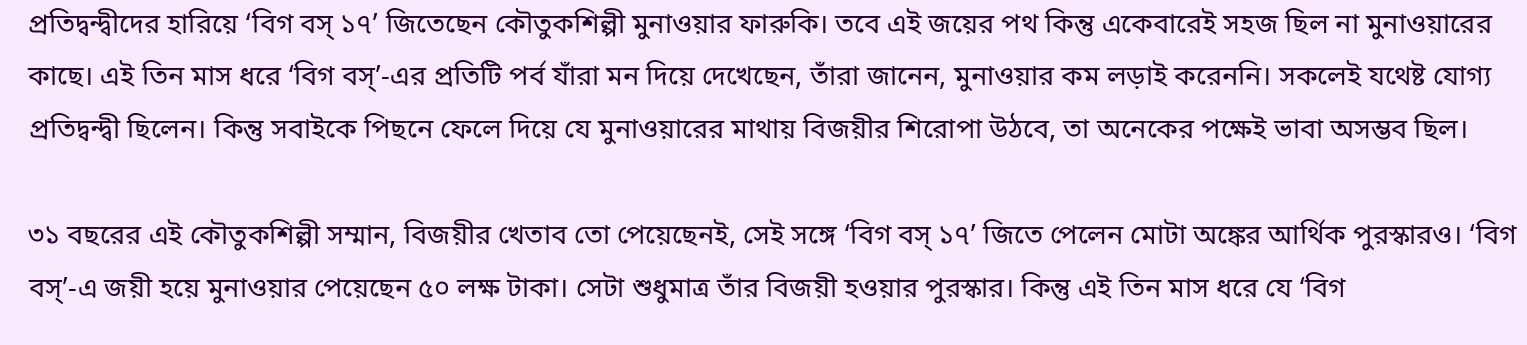প্রতিদ্বন্দ্বীদের হারিয়ে ‘বিগ বস্‌ ১৭’ জিতেছেন কৌতুকশিল্পী মুনাওয়ার ফারুকি। তবে এই জয়ের পথ কিন্তু একেবারেই সহজ ছিল না মুনাওয়ারের কাছে। এই তিন মাস ধরে ‘বিগ বস্‌’-এর প্রতিটি পর্ব যাঁরা মন দিয়ে দেখেছেন, তাঁরা জানেন, মুনাওয়ার কম লড়াই করেননি। সকলেই যথেষ্ট যোগ্য প্রতিদ্বন্দ্বী ছিলেন। কিন্তু সবাইকে পিছনে ফেলে দিয়ে যে মুনাওয়ারের মাথায় বিজয়ীর শিরোপা উঠবে, তা অনেকের পক্ষেই ভাবা অসম্ভব ছিল।

৩১ বছরের এই কৌতুকশিল্পী সম্মান, বিজয়ীর খেতাব তো পেয়েছেনই, সেই সঙ্গে ‘বিগ বস্‌ ১৭’ জিতে পেলেন মোটা অঙ্কের আর্থিক পুরস্কারও। ‘বিগ বস্‌’-এ জয়ী হয়ে মুনাওয়ার পেয়েছেন ৫০ লক্ষ টাকা। সেটা শুধুমাত্র তাঁর বিজয়ী হওয়ার পুরস্কার। কিন্তু এই তিন মাস ধরে যে ‘বিগ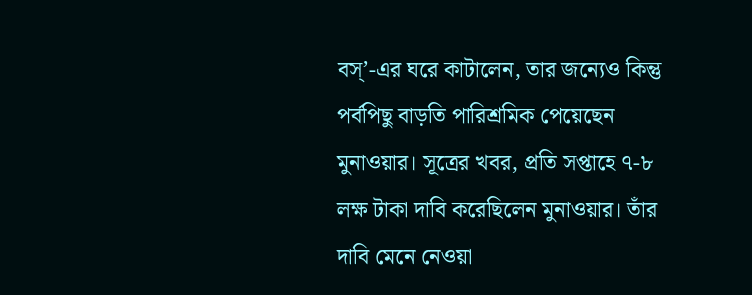বস্‌’-এর ঘরে কাটালেন, তার জন্যেও কিন্তু পর্বপিছু বাড়তি পারিশ্রমিক পেয়েছেন মুনাওয়ার। সূত্রের খবর, প্রতি সপ্তাহে ৭-৮ লক্ষ টাকা দাবি করেছিলেন মুনাওয়ার। তাঁর দাবি মেনে নেওয়া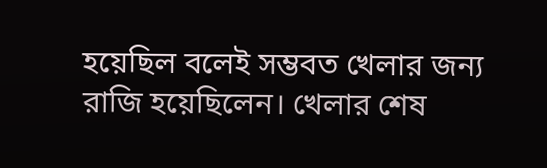হয়েছিল বলেই সম্ভবত খেলার জন্য রাজি হয়েছিলেন। খেলার শেষ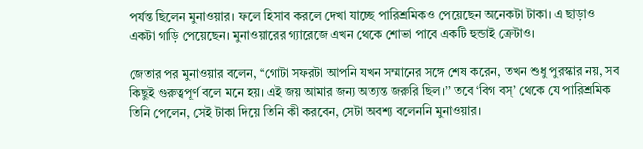পর্যন্ত ছিলেন মুনাওয়ার। ফলে হিসাব করলে দেখা যাচ্ছে পারিশ্রমিকও পেয়েছেন অনেকটা টাকা। এ ছাড়াও একটা গাড়ি পেয়েছেন। মুনাওয়ারের গ্যারেজে এখন থেকে শোভা পাবে একটি হুন্ডাই ক্রেটাও।

জেতার পর মুনাওয়ার বলেন, ‘‘গোটা সফরটা আপনি যখন সম্মানের সঙ্গে শেষ করেন, তখন শুধু পুরস্কার নয়, সব কিছুই গুরুত্বপূর্ণ বলে মনে হয়। এই জয় আমার জন্য অত্যন্ত জরুরি ছিল।’’ তবে ‘বিগ বস্’ থেকে যে পারিশ্রমিক তিনি পেলেন, সেই টাকা দিয়ে তিনি কী করবেন, সেটা অবশ্য বলেননি মুনাওয়ার।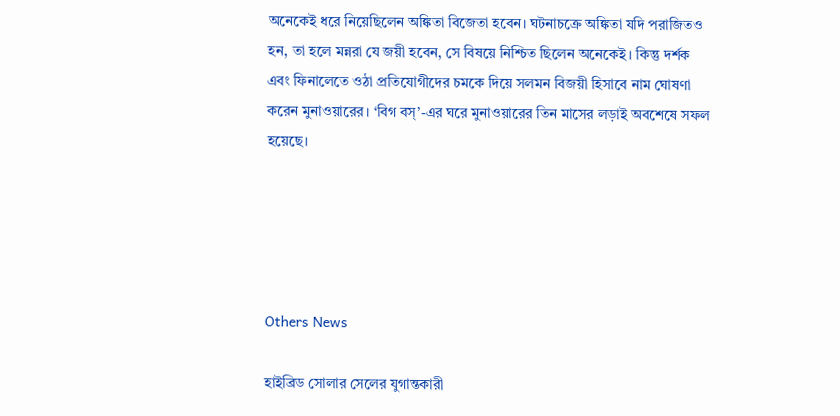অনেকেই ধরে নিয়েছিলেন অঙ্কিতা বিজেতা হবেন। ঘটনাচক্রে অঙ্কিতা যদি পরাজিতও হন, তা হলে মন্নরা যে জয়ী হবেন, সে বিষয়ে নিশ্চিত ছিলেন অনেকেই। কিন্তু দর্শক এবং ফিনালেতে ওঠা প্রতিযোগীদের চমকে দিয়ে সলমন বিজয়ী হিসাবে নাম ঘোষণা করেন মুনাওয়ারের। ‘বিগ বস্‌’-এর ঘরে মুনাওয়ারের তিন মাসের লড়াই অবশেষে সফল হয়েছে।





Others News

হাইব্রিড সোলার সেলের যুগান্তকারী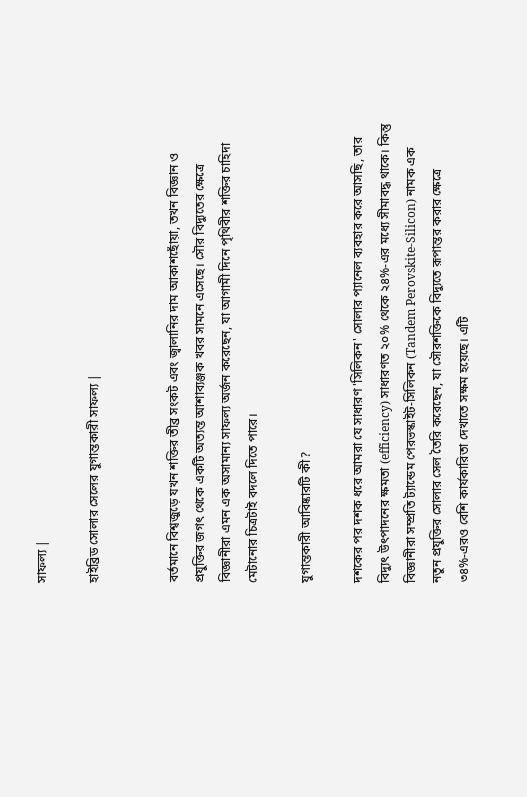সাফল্য |

হাইব্রিড সোলার সেলের যুগান্তকারী সাফল্য |


বর্তমানে বিশ্বজুড়ে যখন শক্তির তীব্র সংকট এবং জ্বালানির দাম আকাশছোঁয়া, তখন বিজ্ঞান ও প্রযুক্তির জগৎ থেকে একটি অত্যন্ত আশাব্যঞ্জক খবর সামনে এসেছে। সৌর বিদ্যুতের ক্ষেত্রে বিজ্ঞানীরা এমন এক অসামান্য সাফল্য অর্জন করেছেন, যা আগামী দিনে পৃথিবীর শক্তির চাহিদা মেটানোর চিত্রটাই বদলে দিতে পারে।

যুগান্তকারী আবিষ্কারটি কী?

দশকের পর দশক ধরে আমরা যে সাধারণ 'সিলিকন' সোলার প্যানেল ব্যবহার করে আসছি, তার বিদ্যুৎ উৎপাদনের ক্ষমতা (efficiency) সাধারণত ২০% থেকে ২৪%-এর মধ্যে সীমাবদ্ধ থাকে। কিন্তু বিজ্ঞানীরা সম্প্রতি ট্যান্ডেম পেরভস্কাইট-সিলিকন (Tandem Perovskite-Silicon) নামক এক নতুন প্রযুক্তির সোলার সেল তৈরি করেছেন, যা সৌরশক্তিকে বিদ্যুতে রূপান্তর করার ক্ষেত্রে ৩৪%-এরও বেশি কার্যকারিতা দেখাতে সক্ষম হয়েছে। এটি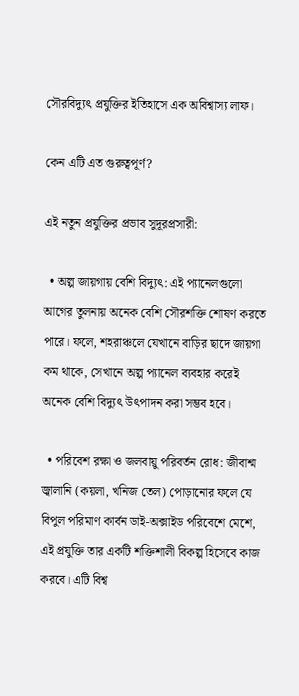সৌরবিদ্যুৎ প্রযুক্তির ইতিহাসে এক অবিশ্বাস্য লাফ।

কেন এটি এত গুরুত্বপূর্ণ?

এই নতুন প্রযুক্তির প্রভাব সুদূরপ্রসারী:

  • অল্প জায়গায় বেশি বিদ্যুৎ: এই প্যানেলগুলো আগের তুলনায় অনেক বেশি সৌরশক্তি শোষণ করতে পারে। ফলে, শহরাঞ্চলে যেখানে বাড়ির ছাদে জায়গা কম থাকে, সেখানে অল্প প্যানেল ব্যবহার করেই অনেক বেশি বিদ্যুৎ উৎপাদন করা সম্ভব হবে।

  • পরিবেশ রক্ষা ও জলবায়ু পরিবর্তন রোধ: জীবাশ্ম জ্বালানি (কয়লা, খনিজ তেল) পোড়ানোর ফলে যে বিপুল পরিমাণ কার্বন ডাই-অক্সাইড পরিবেশে মেশে, এই প্রযুক্তি তার একটি শক্তিশালী বিকল্প হিসেবে কাজ করবে। এটি বিশ্ব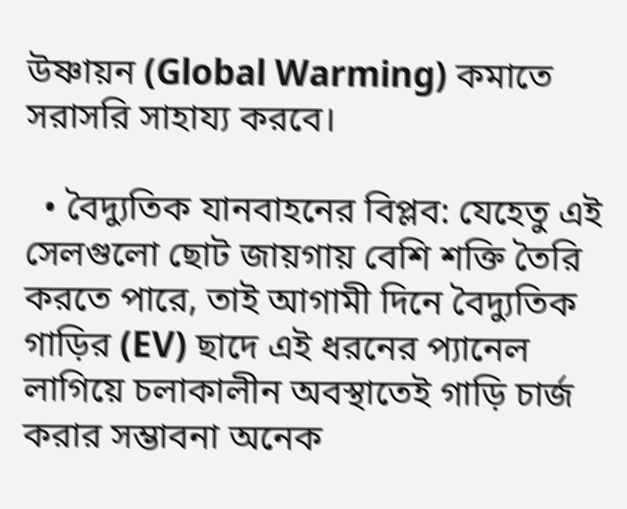উষ্ণায়ন (Global Warming) কমাতে সরাসরি সাহায্য করবে।

  • বৈদ্যুতিক যানবাহনের বিপ্লব: যেহেতু এই সেলগুলো ছোট জায়গায় বেশি শক্তি তৈরি করতে পারে, তাই আগামী দিনে বৈদ্যুতিক গাড়ির (EV) ছাদে এই ধরনের প্যানেল লাগিয়ে চলাকালীন অবস্থাতেই গাড়ি চার্জ করার সম্ভাবনা অনেক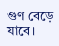গুণ বেড়ে যাবে।